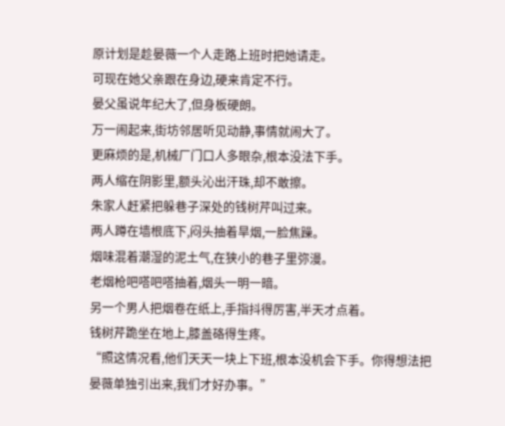原计划是趁晏薇一个人走路上班时把她请走。
可现在她父亲跟在身边,硬来肯定不行。
晏父虽说年纪大了,但身板硬朗。
万一闹起来,街坊邻居听见动静,事情就闹大了。
更麻烦的是,机械厂门口人多眼杂,根本没法下手。
两人缩在阴影里,额头沁出汗珠,却不敢擦。
朱家人赶紧把躲巷子深处的钱树芹叫过来。
两人蹲在墙根底下,闷头抽着旱烟,一脸焦躁。
烟味混着潮湿的泥土气,在狭小的巷子里弥漫。
老烟枪吧嗒吧嗒抽着,烟头一明一暗。
另一个男人把烟卷在纸上,手指抖得厉害,半天才点着。
钱树芹跪坐在地上,膝盖硌得生疼。
“照这情况看,他们天天一块上下班,根本没机会下手。你得想法把晏薇单独引出来,我们才好办事。”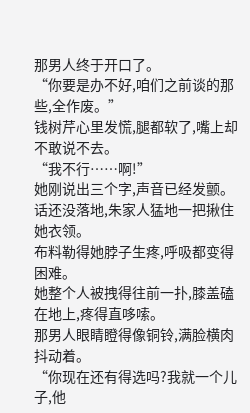那男人终于开口了。
“你要是办不好,咱们之前谈的那些,全作废。”
钱树芹心里发慌,腿都软了,嘴上却不敢说不去。
“我不行……啊!”
她刚说出三个字,声音已经发颤。
话还没落地,朱家人猛地一把揪住她衣领。
布料勒得她脖子生疼,呼吸都变得困难。
她整个人被拽得往前一扑,膝盖磕在地上,疼得直哆嗦。
那男人眼睛瞪得像铜铃,满脸横肉抖动着。
“你现在还有得选吗?我就一个儿子,他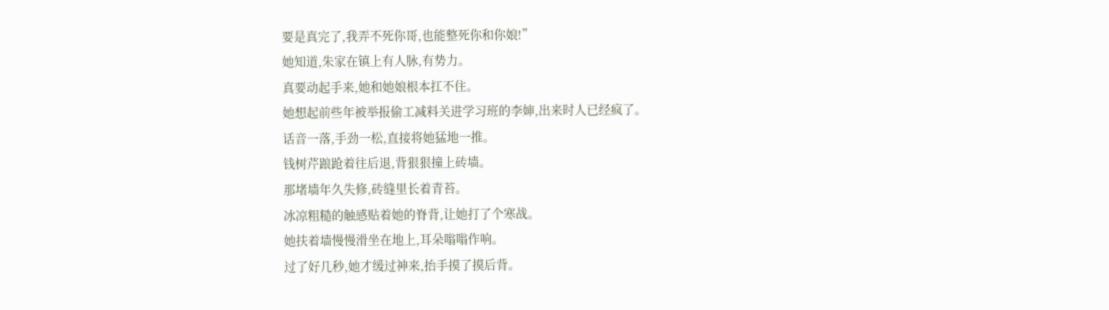要是真完了,我弄不死你哥,也能整死你和你娘!”
她知道,朱家在镇上有人脉,有势力。
真要动起手来,她和她娘根本扛不住。
她想起前些年被举报偷工减料关进学习班的李婶,出来时人已经疯了。
话音一落,手劲一松,直接将她猛地一推。
钱树芹踉跄着往后退,背狠狠撞上砖墙。
那堵墙年久失修,砖缝里长着青苔。
冰凉粗糙的触感贴着她的脊背,让她打了个寒战。
她扶着墙慢慢滑坐在地上,耳朵嗡嗡作响。
过了好几秒,她才缓过神来,抬手摸了摸后背。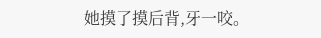她摸了摸后背,牙一咬。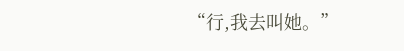“行,我去叫她。”